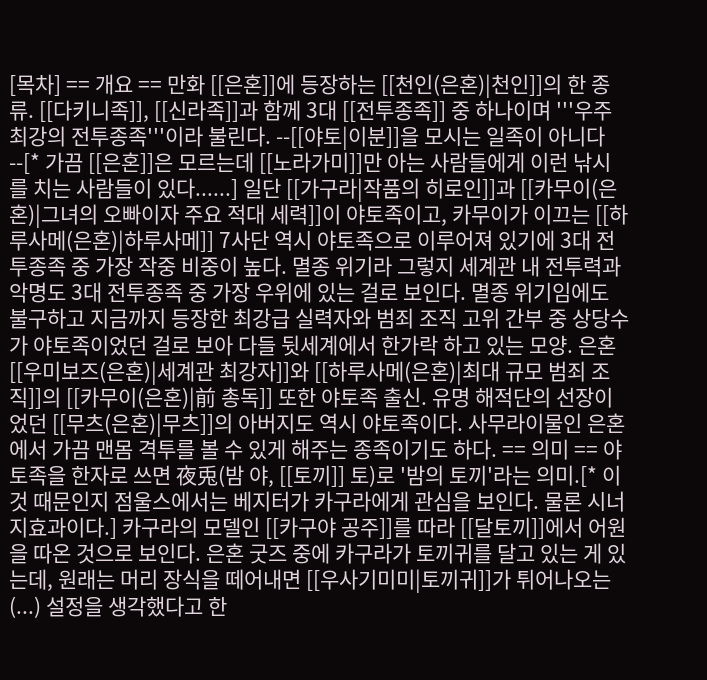[목차] == 개요 == 만화 [[은혼]]에 등장하는 [[천인(은혼)|천인]]의 한 종류. [[다키니족]], [[신라족]]과 함께 3대 [[전투종족]] 중 하나이며 '''우주 최강의 전투종족'''이라 불린다. --[[야토|이분]]을 모시는 일족이 아니다--[* 가끔 [[은혼]]은 모르는데 [[노라가미]]만 아는 사람들에게 이런 낚시를 치는 사람들이 있다......] 일단 [[가구라|작품의 히로인]]과 [[카무이(은혼)|그녀의 오빠이자 주요 적대 세력]]이 야토족이고, 카무이가 이끄는 [[하루사메(은혼)|하루사메]] 7사단 역시 야토족으로 이루어져 있기에 3대 전투종족 중 가장 작중 비중이 높다. 멸종 위기라 그렇지 세계관 내 전투력과 악명도 3대 전투종족 중 가장 우위에 있는 걸로 보인다. 멸종 위기임에도 불구하고 지금까지 등장한 최강급 실력자와 범죄 조직 고위 간부 중 상당수가 야토족이었던 걸로 보아 다들 뒷세계에서 한가락 하고 있는 모양. 은혼 [[우미보즈(은혼)|세계관 최강자]]와 [[하루사메(은혼)|최대 규모 범죄 조직]]의 [[카무이(은혼)|前 총독]] 또한 야토족 출신. 유명 해적단의 선장이었던 [[무츠(은혼)|무츠]]의 아버지도 역시 야토족이다. 사무라이물인 은혼에서 가끔 맨몸 격투를 볼 수 있게 해주는 종족이기도 하다. == 의미 == 야토족을 한자로 쓰면 夜兎(밤 야, [[토끼]] 토)로 '밤의 토끼'라는 의미.[* 이것 때문인지 점울스에서는 베지터가 카구라에게 관심을 보인다. 물론 시너지효과이다.] 카구라의 모델인 [[카구야 공주]]를 따라 [[달토끼]]에서 어원을 따온 것으로 보인다. 은혼 굿즈 중에 카구라가 토끼귀를 달고 있는 게 있는데, 원래는 머리 장식을 떼어내면 [[우사기미미|토끼귀]]가 튀어나오는(...) 설정을 생각했다고 한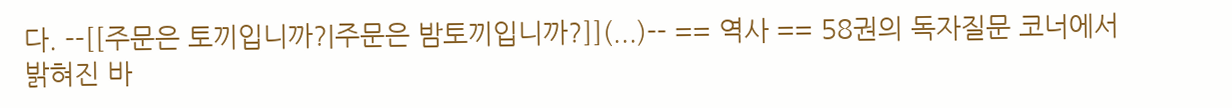다. --[[주문은 토끼입니까?|주문은 밤토끼입니까?]](...)-- == 역사 == 58권의 독자질문 코너에서 밝혀진 바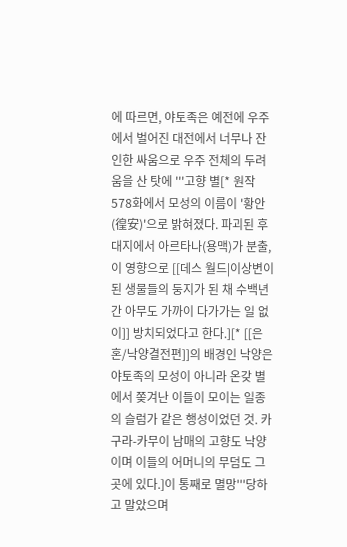에 따르면, 야토족은 예전에 우주에서 벌어진 대전에서 너무나 잔인한 싸움으로 우주 전체의 두려움을 산 탓에 '''고향 별[* 원작 578화에서 모성의 이름이 '황안(徨安)'으로 밝혀졌다. 파괴된 후 대지에서 아르타나(용맥)가 분출, 이 영향으로 [[데스 월드|이상변이된 생물들의 둥지가 된 채 수백년간 아무도 가까이 다가가는 일 없이]] 방치되었다고 한다.][* [[은혼/낙양결전편]]의 배경인 낙양은 야토족의 모성이 아니라 온갖 별에서 쫒겨난 이들이 모이는 일종의 슬럼가 같은 행성이었던 것. 카구라-카무이 남매의 고향도 낙양이며 이들의 어머니의 무덤도 그곳에 있다.]이 통째로 멸망'''당하고 말았으며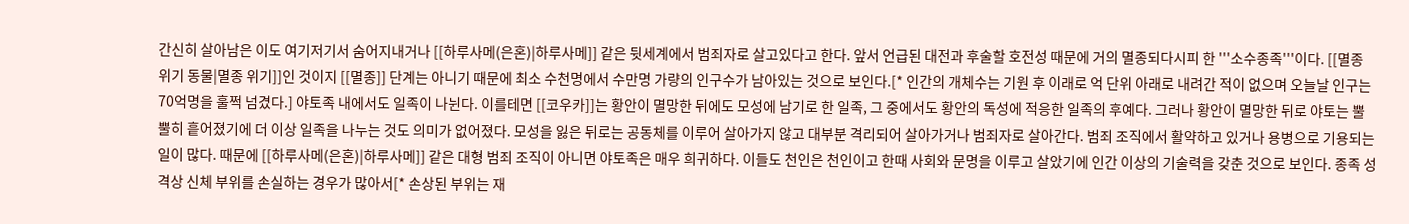간신히 살아남은 이도 여기저기서 숨어지내거나 [[하루사메(은혼)|하루사메]] 같은 뒷세계에서 범죄자로 살고있다고 한다. 앞서 언급된 대전과 후술할 호전성 때문에 거의 멸종되다시피 한 '''소수종족'''이다. [[멸종 위기 동물|멸종 위기]]인 것이지 [[멸종]] 단계는 아니기 때문에 최소 수천명에서 수만명 가량의 인구수가 남아있는 것으로 보인다.[* 인간의 개체수는 기원 후 이래로 억 단위 아래로 내려간 적이 없으며 오늘날 인구는 70억명을 훌쩍 넘겼다.] 야토족 내에서도 일족이 나뉜다. 이를테면 [[코우카]]는 황안이 멸망한 뒤에도 모성에 남기로 한 일족, 그 중에서도 황안의 독성에 적응한 일족의 후예다. 그러나 황안이 멸망한 뒤로 야토는 뿔뿔히 흩어졌기에 더 이상 일족을 나누는 것도 의미가 없어졌다. 모성을 잃은 뒤로는 공동체를 이루어 살아가지 않고 대부분 격리되어 살아가거나 범죄자로 살아간다. 범죄 조직에서 활약하고 있거나 용병으로 기용되는 일이 많다. 때문에 [[하루사메(은혼)|하루사메]] 같은 대형 범죄 조직이 아니면 야토족은 매우 희귀하다. 이들도 천인은 천인이고 한때 사회와 문명을 이루고 살았기에 인간 이상의 기술력을 갖춘 것으로 보인다. 종족 성격상 신체 부위를 손실하는 경우가 많아서[* 손상된 부위는 재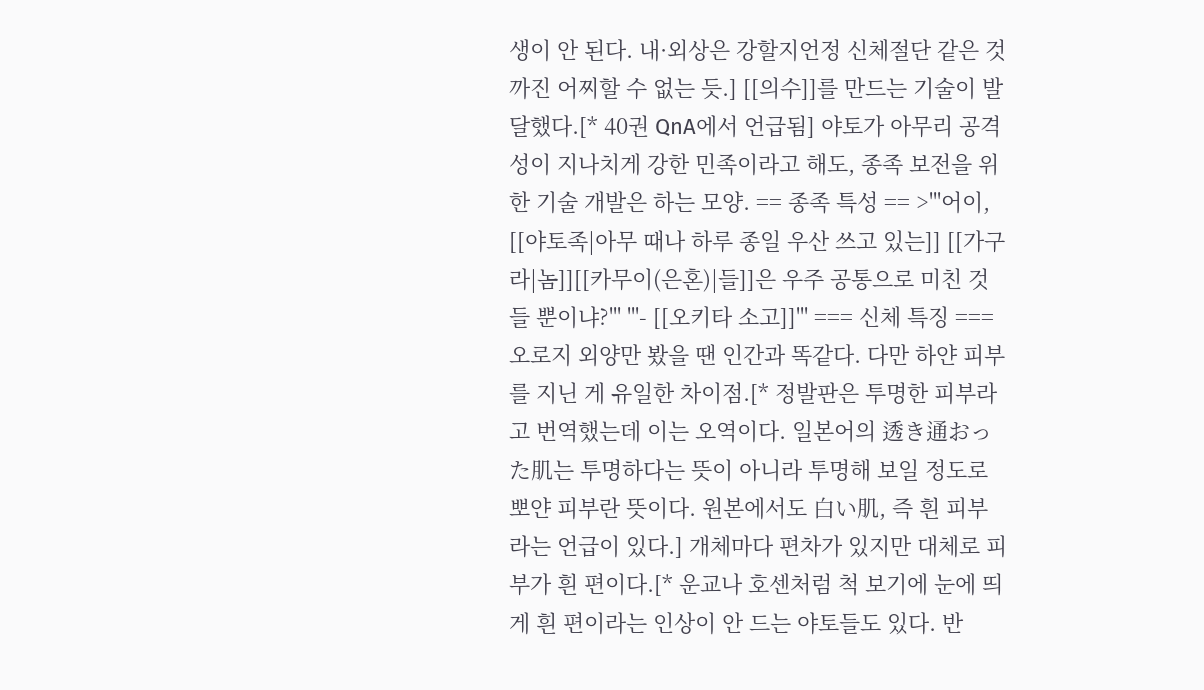생이 안 된다. 내·외상은 강할지언정 신체절단 같은 것까진 어찌할 수 없는 듯.] [[의수]]를 만드는 기술이 발달했다.[* 40권 QnA에서 언급됨] 야토가 아무리 공격성이 지나치게 강한 민족이라고 해도, 종족 보전을 위한 기술 개발은 하는 모양. == 종족 특성 == >'''어이, [[야토족|아무 때나 하루 종일 우산 쓰고 있는]] [[가구라|놈]][[카무이(은혼)|들]]은 우주 공통으로 미친 것들 뿐이냐?''' '''- [[오키타 소고]]''' === 신체 특징 === 오로지 외양만 봤을 땐 인간과 똑같다. 다만 하얀 피부를 지닌 게 유일한 차이점.[* 정발판은 투명한 피부라고 번역했는데 이는 오역이다. 일본어의 透き通おった肌는 투명하다는 뜻이 아니라 투명해 보일 정도로 뽀얀 피부란 뜻이다. 원본에서도 白い肌, 즉 흰 피부라는 언급이 있다.] 개체마다 편차가 있지만 대체로 피부가 흰 편이다.[* 운교나 호센처럼 척 보기에 눈에 띄게 흰 편이라는 인상이 안 드는 야토들도 있다. 반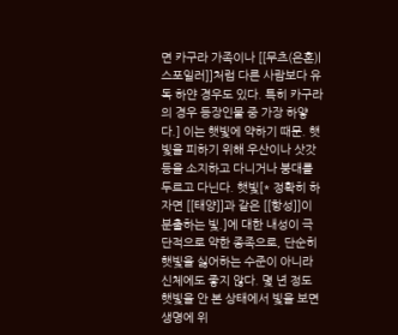면 카구라 가족이나 [[무츠(은혼)|스포일러]]처럼 다른 사람보다 유독 하얀 경우도 있다. 특히 카구라의 경우 등장인물 중 가장 하얗다.] 이는 햇빛에 약하기 때문. 햇빛을 피하기 위해 우산이나 삿갓 등을 소지하고 다니거나 붕대를 두르고 다닌다. 햇빛[* 정확히 하자면 [[태양]]과 같은 [[항성]]이 분출하는 빛.]에 대한 내성이 극단적으로 약한 종족으로, 단순히 햇빛을 싫어하는 수준이 아니라 신체에도 좋지 않다. 몇 년 정도 햇빛을 안 본 상태에서 빛을 보면 생명에 위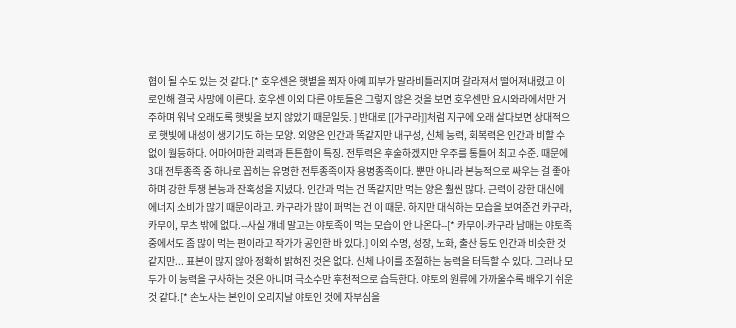협이 될 수도 있는 것 같다.[* 호우센은 햇볕을 쬐자 아예 피부가 말라비틀러지며 갈라져서 떨어져내렸고 이로인해 결국 사망에 이른다. 호우센 이외 다른 야토들은 그렇지 않은 것을 보면 호우센만 요시와라에서만 거주하며 워낙 오래도록 햇빛을 보지 않았기 때문일듯. ] 반대로 [[가구라]]처럼 지구에 오래 살다보면 상대적으로 햇빛에 내성이 생기기도 하는 모양. 외양은 인간과 똑같지만 내구성, 신체 능력, 회복력은 인간과 비할 수 없이 월등하다. 어마어마한 괴력과 튼튼함이 특징. 전투력은 후술하겠지만 우주를 통틀어 최고 수준. 때문에 3대 전투종족 중 하나로 꼽히는 유명한 전투종족이자 용병종족이다. 뿐만 아니라 본능적으로 싸우는 걸 좋아하며 강한 투쟁 본능과 잔혹성을 지녔다. 인간과 먹는 건 똑같지만 먹는 양은 훨씬 많다. 근력이 강한 대신에 에너지 소비가 많기 때문이라고. 카구라가 많이 퍼먹는 건 이 때문. 하지만 대식하는 모습을 보여준건 카구라, 카무이, 무츠 밖에 없다.--사실 걔네 말고는 야토족이 먹는 모습이 안 나온다--[* 카무이-카구라 남매는 야토족 중에서도 좀 많이 먹는 편이라고 작가가 공인한 바 있다.] 이외 수명, 성장, 노화, 출산 등도 인간과 비슷한 것 같지만... 표본이 많지 않아 정확히 밝혀진 것은 없다. 신체 나이를 조절하는 능력을 터득할 수 있다. 그러나 모두가 이 능력을 구사하는 것은 아니며 극소수만 후천적으로 습득한다. 야토의 원류에 가까울수록 배우기 쉬운 것 같다.[* 손노사는 본인이 오리지날 야토인 것에 자부심을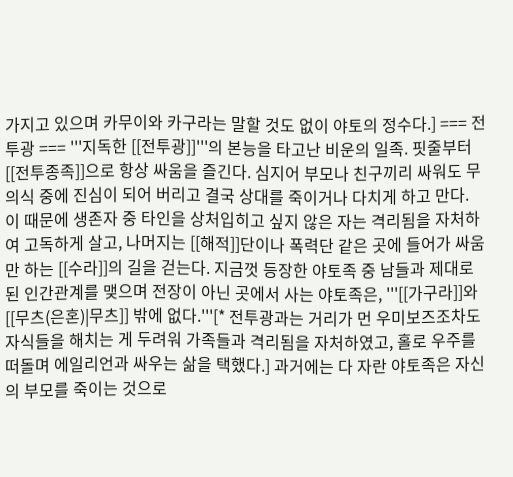가지고 있으며 카무이와 카구라는 말할 것도 없이 야토의 정수다.] === 전투광 === '''지독한 [[전투광]]'''의 본능을 타고난 비운의 일족. 핏줄부터 [[전투종족]]으로 항상 싸움을 즐긴다. 심지어 부모나 친구끼리 싸워도 무의식 중에 진심이 되어 버리고 결국 상대를 죽이거나 다치게 하고 만다. 이 때문에 생존자 중 타인을 상처입히고 싶지 않은 자는 격리됨을 자처하여 고독하게 살고, 나머지는 [[해적]]단이나 폭력단 같은 곳에 들어가 싸움만 하는 [[수라]]의 길을 걷는다. 지금껏 등장한 야토족 중 남들과 제대로 된 인간관계를 맺으며 전장이 아닌 곳에서 사는 야토족은, '''[[가구라]]와 [[무츠(은혼)|무츠]] 밖에 없다.'''[* 전투광과는 거리가 먼 우미보즈조차도 자식들을 해치는 게 두려워 가족들과 격리됨을 자처하였고, 홀로 우주를 떠돌며 에일리언과 싸우는 삶을 택했다.] 과거에는 다 자란 야토족은 자신의 부모를 죽이는 것으로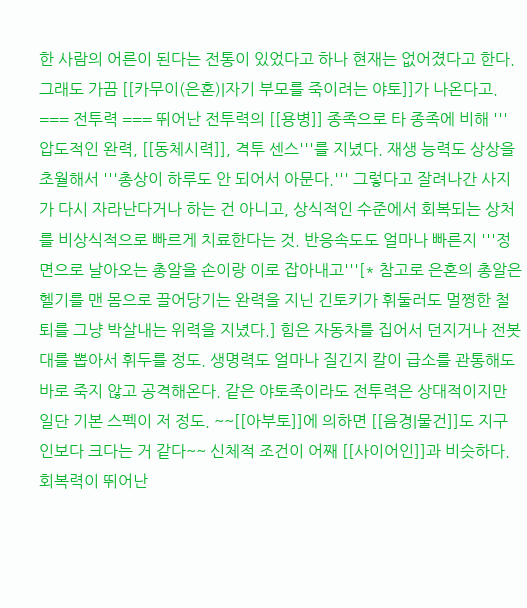한 사람의 어른이 된다는 전통이 있었다고 하나 현재는 없어졌다고 한다. 그래도 가끔 [[카무이(은혼)|자기 부모를 죽이려는 야토]]가 나온다고. === 전투력 === 뛰어난 전투력의 [[용병]] 종족으로 타 종족에 비해 '''압도적인 완력, [[동체시력]], 격투 센스'''를 지녔다. 재생 능력도 상상을 초월해서 '''총상이 하루도 안 되어서 아문다.''' 그렇다고 잘려나간 사지가 다시 자라난다거나 하는 건 아니고, 상식적인 수준에서 회복되는 상처를 비상식적으로 빠르게 치료한다는 것. 반응속도도 얼마나 빠른지 '''정면으로 날아오는 총알을 손이랑 이로 잡아내고'''[* 참고로 은혼의 총알은 헬기를 맨 몸으로 끌어당기는 완력을 지닌 긴토키가 휘둘러도 멀쩡한 철퇴를 그냥 박살내는 위력을 지녔다.] 힘은 자동차를 집어서 던지거나 전봇대를 뽑아서 휘두를 정도. 생명력도 얼마나 질긴지 칼이 급소를 관통해도 바로 죽지 않고 공격해온다. 같은 야토족이라도 전투력은 상대적이지만 일단 기본 스펙이 저 정도. ~~[[아부토]]에 의하면 [[음경|물건]]도 지구인보다 크다는 거 같다~~ 신체적 조건이 어째 [[사이어인]]과 비슷하다. 회복력이 뛰어난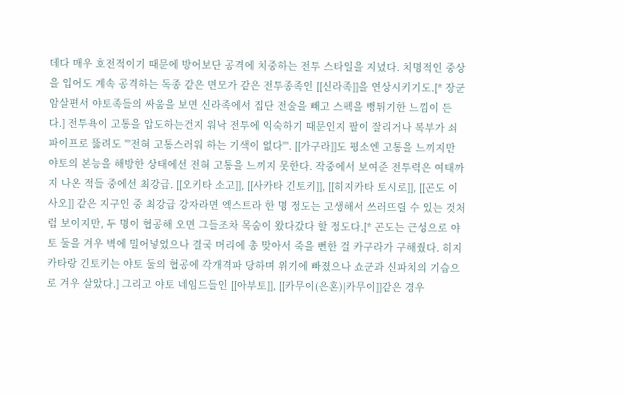데다 매우 호전적이기 때문에 방어보단 공격에 치중하는 전투 스타일을 지녔다. 치명적인 중상을 입어도 계속 공격하는 독종 같은 면모가 같은 전투종족인 [[신라족]]을 연상시키기도.[* 장군 암살편서 야토족들의 싸움을 보면 신라족에서 집단 전술을 빼고 스펙을 뻥튀기한 느낌이 든다.] 전투욕이 고통을 압도하는건지 워낙 전투에 익숙하기 때문인지 팔이 잘리거나 복부가 쇠파이프로 뚫려도 '''전혀 고통스러워 하는 기색이 없다'''. [[가구라]]도 평소엔 고통을 느끼지만 야토의 본능을 해방한 상태에선 전혀 고통을 느끼지 못한다. 작중에서 보여준 전투력은 여태까지 나온 적들 중에선 최강급. [[오키타 소고]], [[사카타 긴토키]], [[히지카타 토시로]], [[곤도 이사오]] 같은 지구인 중 최강급 강자라면 엑스트라 한 명 정도는 고생해서 쓰러뜨릴 수 있는 것처럼 보이지만, 두 명이 협공해 오면 그들조차 목숨이 왔다갔다 할 정도다.[* 곤도는 근성으로 야토 둘을 겨우 벽에 밀어넣었으나 결국 머리에 총 맞아서 죽을 뻔한 걸 카구라가 구해줬다. 히지카타랑 긴토키는 야토 둘의 협공에 각개격파 당하며 위기에 빠졌으나 쇼군과 신파치의 기습으로 겨우 살았다.] 그리고 야토 네임드들인 [[아부토]], [[카무이(은혼)|카무이]]같은 경우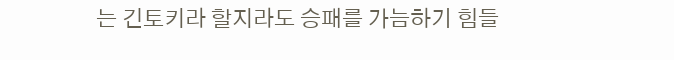는 긴토키라 할지라도 승패를 가늠하기 힘들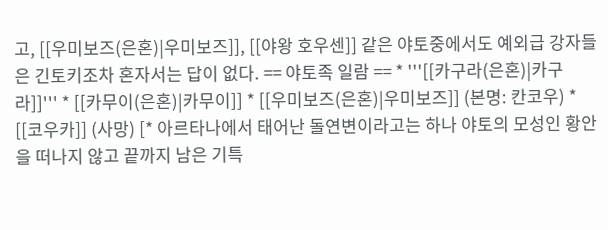고, [[우미보즈(은혼)|우미보즈]], [[야왕 호우센]] 같은 야토중에서도 예외급 강자들은 긴토키조차 혼자서는 답이 없다. == 야토족 일람 == * '''[[카구라(은혼)|카구라]]''' * [[카무이(은혼)|카무이]] * [[우미보즈(은혼)|우미보즈]] (본명: 칸코우) * [[코우카]] (사망) [* 아르타나에서 태어난 돌연변이라고는 하나 야토의 모성인 황안을 떠나지 않고 끝까지 남은 기특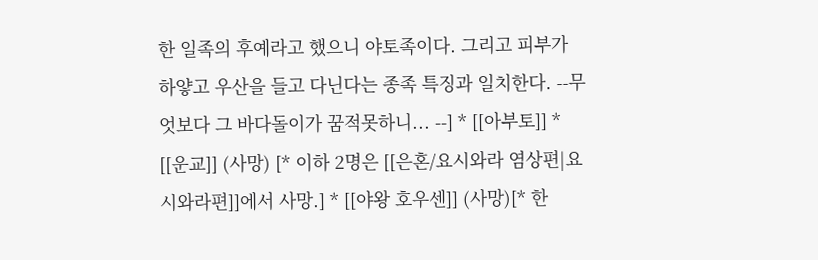한 일족의 후예라고 했으니 야토족이다. 그리고 피부가 하얗고 우산을 들고 다닌다는 종족 특징과 일치한다. --무엇보다 그 바다돌이가 꿈적못하니... --] * [[아부토]] * [[운교]] (사망) [* 이하 2명은 [[은혼/요시와라 염상편|요시와라편]]에서 사망.] * [[야왕 호우센]] (사망)[* 한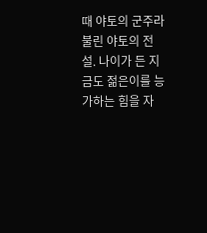때 야토의 군주라 불린 야토의 전설. 나이가 든 지금도 젊은이를 능가하는 힘을 자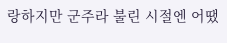랑하지만 군주라 불린 시절엔 어땠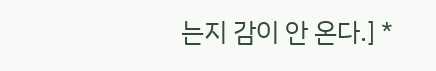는지 감이 안 온다.] *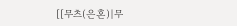[[무츠(은혼)|무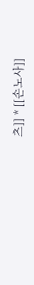츠]] * [[손노사]]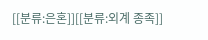[[분류:은혼]][[분류:외계 종족]]